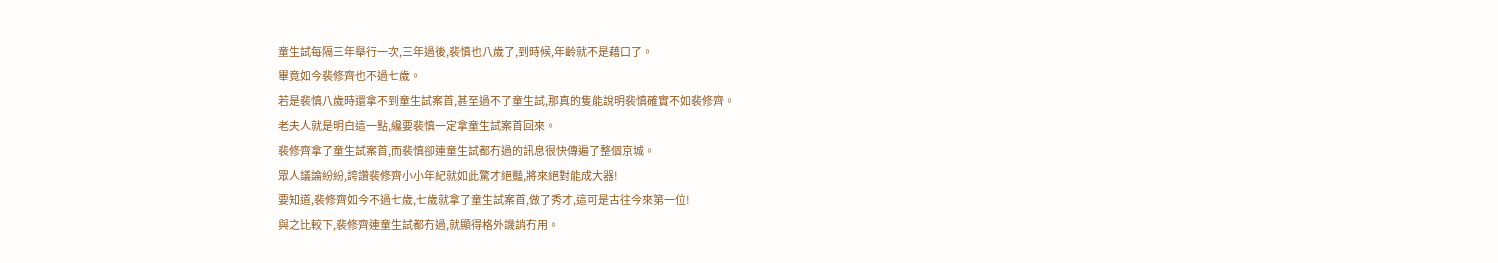童生試每隔三年舉行一次,三年過後,裴慎也八歲了,到時候,年齡就不是藉口了。
畢竟如今裴修齊也不過七歲。
若是裴慎八歲時還拿不到童生試案首,甚至過不了童生試,那真的隻能說明裴慎確實不如裴修齊。
老夫人就是明白這一點,纔要裴慎一定拿童生試案首回來。
裴修齊拿了童生試案首,而裴慎卻連童生試都冇過的訊息很快傳遍了整個京城。
眾人議論紛紛,誇讚裴修齊小小年紀就如此驚才絕豔,將來絕對能成大器!
要知道,裴修齊如今不過七歲,七歲就拿了童生試案首,做了秀才,這可是古往今來第一位!
與之比較下,裴修齊連童生試都冇過,就顯得格外譏誚冇用。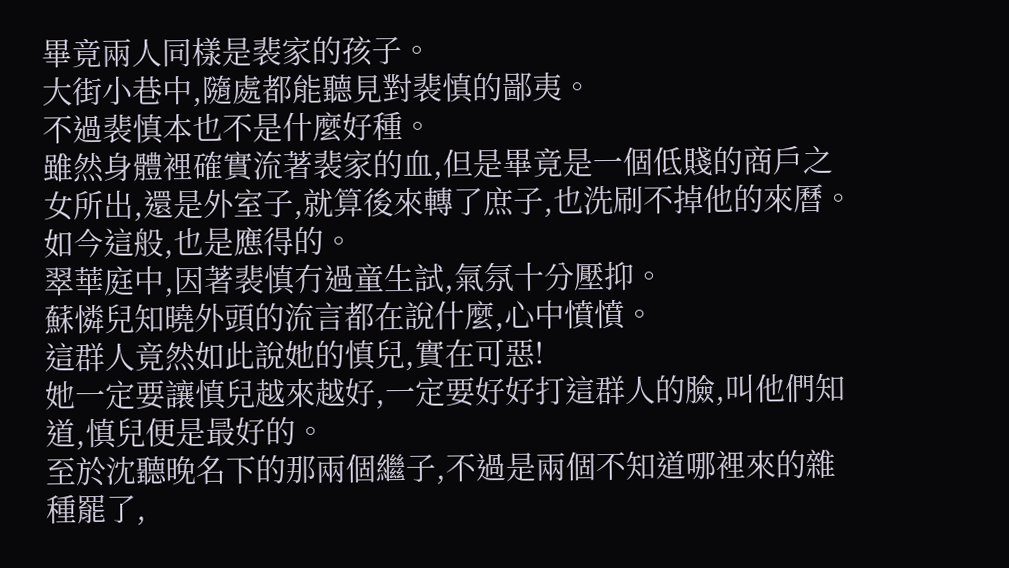畢竟兩人同樣是裴家的孩子。
大街小巷中,隨處都能聽見對裴慎的鄙夷。
不過裴慎本也不是什麼好種。
雖然身體裡確實流著裴家的血,但是畢竟是一個低賤的商戶之女所出,還是外室子,就算後來轉了庶子,也洗刷不掉他的來曆。
如今這般,也是應得的。
翠華庭中,因著裴慎冇過童生試,氣氛十分壓抑。
蘇憐兒知曉外頭的流言都在說什麼,心中憤憤。
這群人竟然如此說她的慎兒,實在可惡!
她一定要讓慎兒越來越好,一定要好好打這群人的臉,叫他們知道,慎兒便是最好的。
至於沈聽晚名下的那兩個繼子,不過是兩個不知道哪裡來的雜種罷了,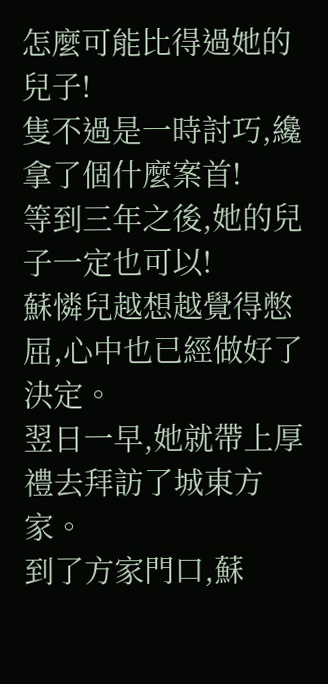怎麼可能比得過她的兒子!
隻不過是一時討巧,纔拿了個什麼案首!
等到三年之後,她的兒子一定也可以!
蘇憐兒越想越覺得憋屈,心中也已經做好了決定。
翌日一早,她就帶上厚禮去拜訪了城東方家。
到了方家門口,蘇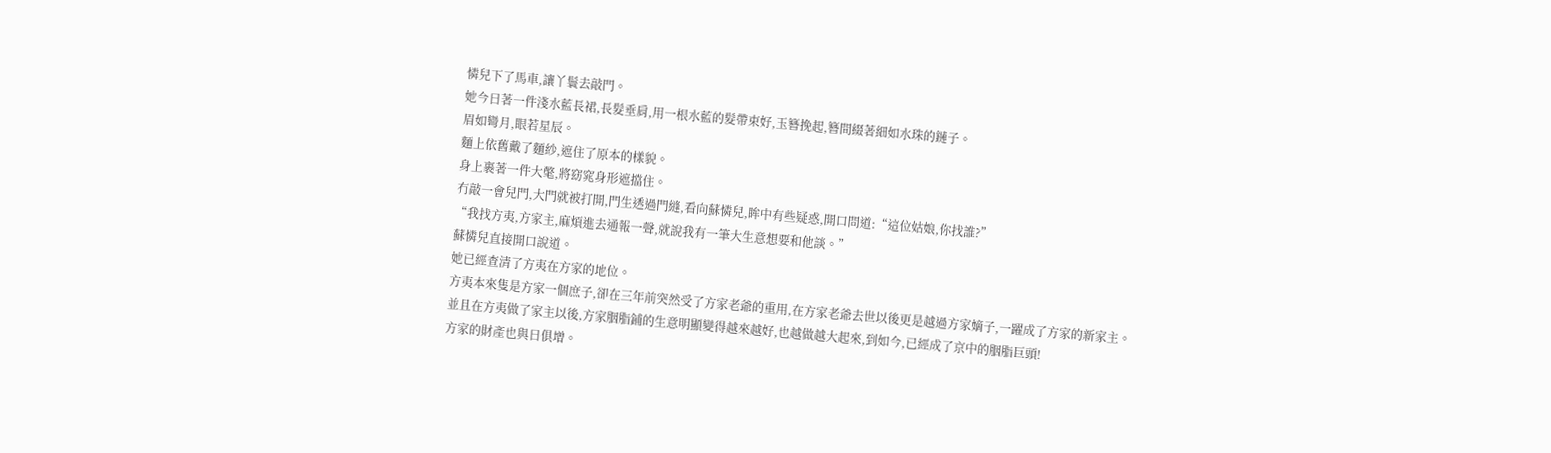憐兒下了馬車,讓丫鬟去敲門。
她今日著一件淺水藍長裙,長髮垂肩,用一根水藍的髮帶束好,玉簪挽起,簪間綴著細如水珠的鏈子。
眉如彎月,眼若星辰。
麵上依舊戴了麵紗,遮住了原本的樣貌。
身上裹著一件大氅,將窈窕身形遮擋住。
冇敲一會兒門,大門就被打開,門生透過門縫,看向蘇憐兒,眸中有些疑惑,開口問道:“這位姑娘,你找誰?”
“我找方夷,方家主,麻煩進去通報一聲,就說我有一筆大生意想要和他談。”
蘇憐兒直接開口說道。
她已經查清了方夷在方家的地位。
方夷本來隻是方家一個庶子,卻在三年前突然受了方家老爺的重用,在方家老爺去世以後更是越過方家嫡子,一躍成了方家的新家主。
並且在方夷做了家主以後,方家胭脂鋪的生意明顯變得越來越好,也越做越大起來,到如今,已經成了京中的胭脂巨頭!
方家的財產也與日俱增。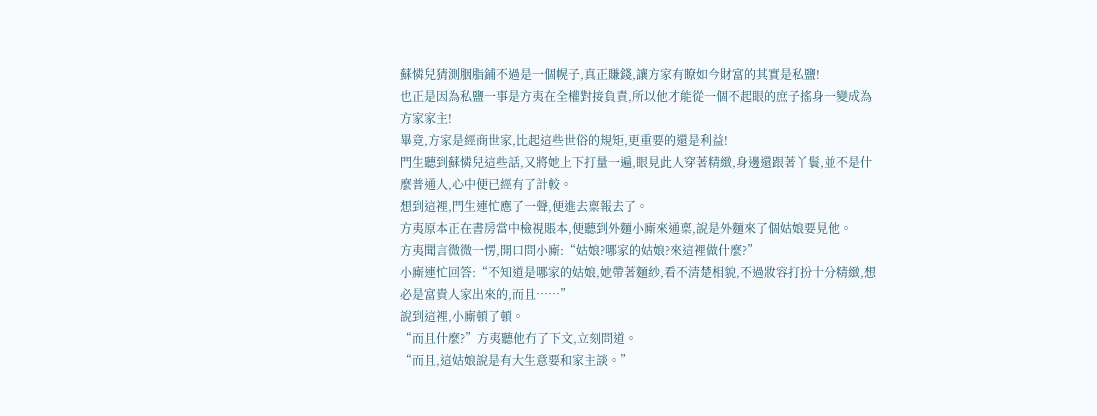蘇憐兒猜測胭脂鋪不過是一個幌子,真正賺錢,讓方家有瞭如今財富的其實是私鹽!
也正是因為私鹽一事是方夷在全權對接負責,所以他才能從一個不起眼的庶子搖身一變成為方家家主!
畢竟,方家是經商世家,比起這些世俗的規矩,更重要的還是利益!
門生聽到蘇憐兒這些話,又將她上下打量一遍,眼見此人穿著精緻,身邊還跟著丫鬟,並不是什麼普通人,心中便已經有了計較。
想到這裡,門生連忙應了一聲,便進去稟報去了。
方夷原本正在書房當中檢視賬本,便聽到外麵小廝來通稟,說是外麵來了個姑娘要見他。
方夷聞言微微一愣,開口問小廝:“姑娘?哪家的姑娘?來這裡做什麼?”
小廝連忙回答:“不知道是哪家的姑娘,她帶著麵紗,看不清楚相貌,不過妝容打扮十分精緻,想必是富貴人家出來的,而且……”
說到這裡,小廝頓了頓。
“而且什麼?”方夷聽他冇了下文,立刻問道。
“而且,這姑娘說是有大生意要和家主談。”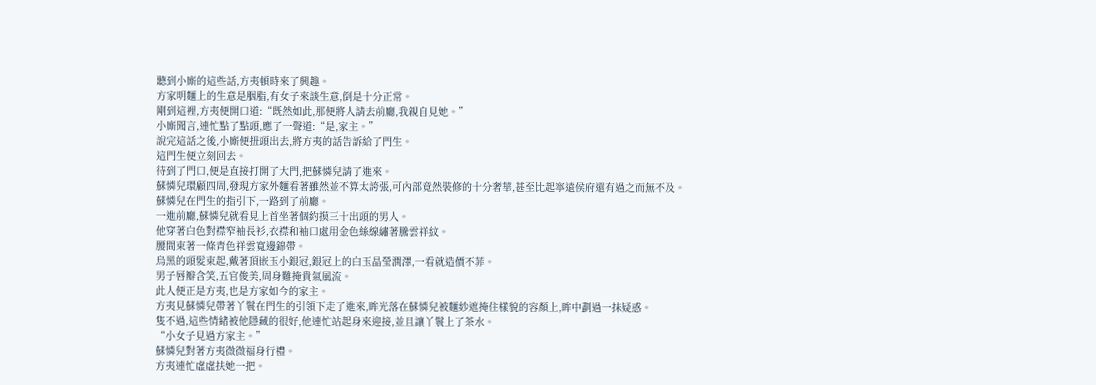聽到小廝的這些話,方夷頓時來了興趣。
方家明麵上的生意是胭脂,有女子來談生意,倒是十分正常。
剛到這裡,方夷便開口道:“既然如此,那便將人請去前廳,我親自見她。”
小廝聞言,連忙點了點頭,應了一聲道:“是,家主。”
說完這話之後,小廝便扭頭出去,將方夷的話告訴給了門生。
這門生便立刻回去。
待到了門口,便是直接打開了大門,把蘇憐兒請了進來。
蘇憐兒環顧四周,發現方家外麵看著雖然並不算太誇張,可內部竟然裝修的十分奢華,甚至比起寧遠侯府還有過之而無不及。
蘇憐兒在門生的指引下,一路到了前廳。
一進前廳,蘇憐兒就看見上首坐著個約摸三十出頭的男人。
他穿著白色對襟窄袖長衫,衣襟和袖口處用金色絲線繡著騰雲祥紋。
腰間束著一條青色祥雲寬邊錦帶。
烏黑的頭髮束起,戴著頂嵌玉小銀冠,銀冠上的白玉晶瑩潤澤,一看就造價不菲。
男子唇瓣含笑,五官俊美,周身難掩貴氣風流。
此人便正是方夷,也是方家如今的家主。
方夷見蘇憐兒帶著丫鬟在門生的引領下走了進來,眸光落在蘇憐兒被麵紗遮掩住樣貌的容顏上,眸中劃過一抹疑惑。
隻不過,這些情緒被他隱藏的很好,他連忙站起身來迎接,並且讓丫鬟上了茶水。
“小女子見過方家主。”
蘇憐兒對著方夷微微福身行禮。
方夷連忙虛虛扶她一把。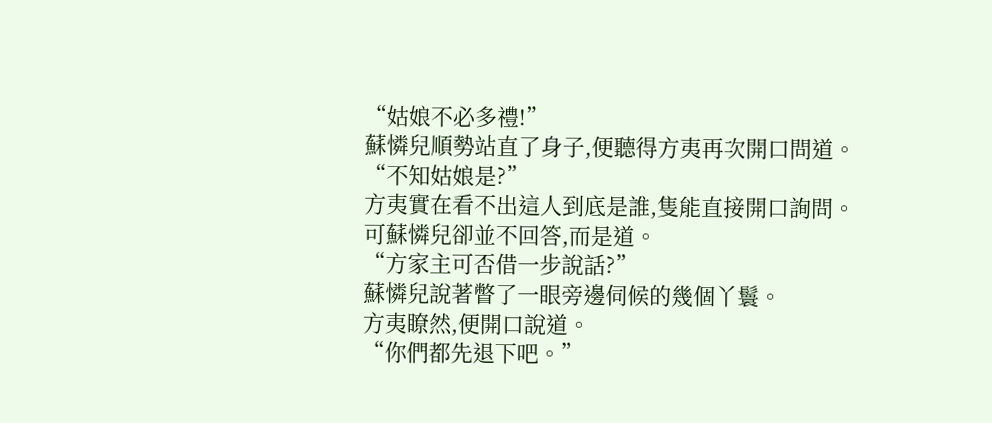“姑娘不必多禮!”
蘇憐兒順勢站直了身子,便聽得方夷再次開口問道。
“不知姑娘是?”
方夷實在看不出這人到底是誰,隻能直接開口詢問。
可蘇憐兒卻並不回答,而是道。
“方家主可否借一步說話?”
蘇憐兒說著瞥了一眼旁邊伺候的幾個丫鬟。
方夷瞭然,便開口說道。
“你們都先退下吧。”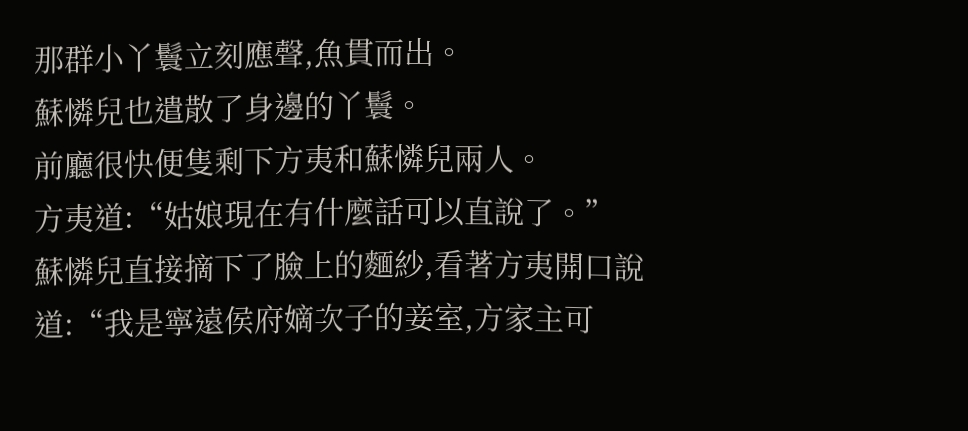那群小丫鬟立刻應聲,魚貫而出。
蘇憐兒也遣散了身邊的丫鬟。
前廳很快便隻剩下方夷和蘇憐兒兩人。
方夷道:“姑娘現在有什麼話可以直說了。”
蘇憐兒直接摘下了臉上的麵紗,看著方夷開口說道:“我是寧遠侯府嫡次子的妾室,方家主可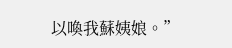以喚我蘇姨娘。”